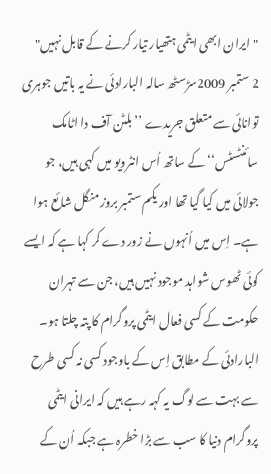"ایران ابھی ایٹمی ہتھیار تیار کرنے کے قابل نہیں"
2 ستمبر 2009سڑسٹھ سالہ البارادئی نے یہ باتیں جوہری توانائی سے متعلق جریدے ’’بلٹن آف دا اٹامک سائنٹسٹس‘‘ کے ساتھ اُس انٹرویو میں کہی ہیں، جو جولائی میں کیا گیا تھا اور یکم ستمبر بروز منگل شائع ہوا ہے۔ اِس میں اُنہوں نے زور دے کر کہا ہے کہ ایسے کوئی ٹھوس شواہد موجود نہیں ہیں، جن سے تہران حکومت کے کسی فعال ایٹمی پروگرام کا پتہ چلتا ہو۔
البارادئی کے مطابق اِس کے باوجود کسی نہ کسی طرح سے بہت سے لوگ یہ کہہ رہے ہیں کہ ایرانی ایٹمی پروگرام دنیا کا سب سے بڑا خطرہ ہے جبکہ اُن کے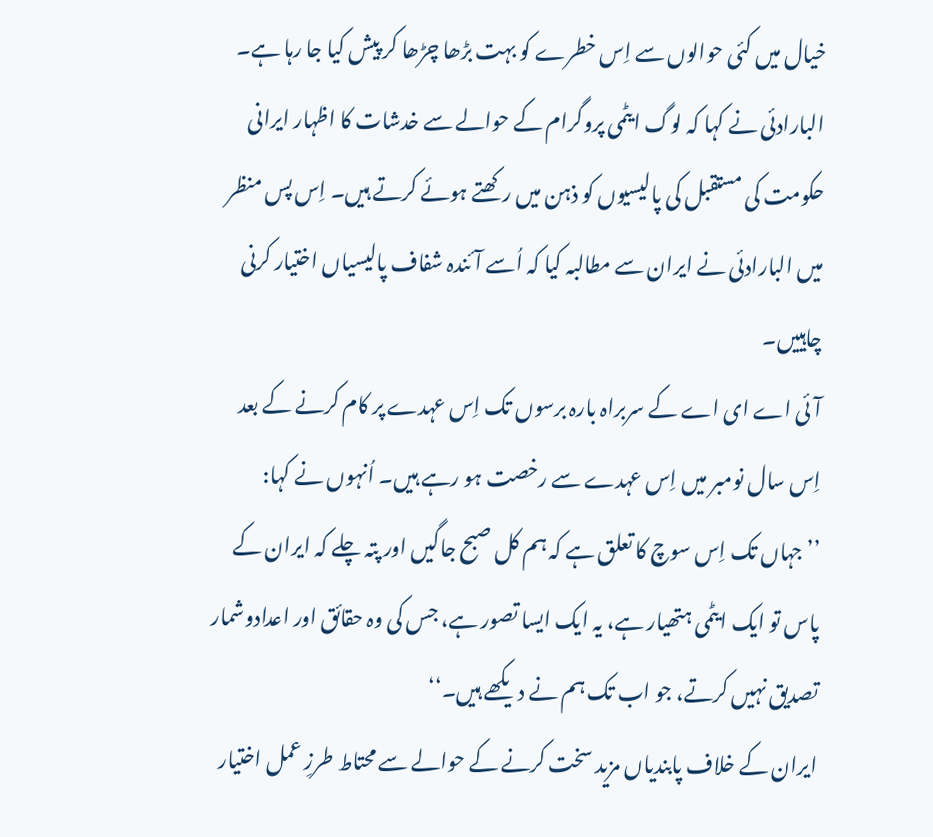خیال میں کئی حوالوں سے اِس خطرے کو بہت بڑھا چڑھا کر پیش کیا جا رہا ہے۔ البارادئی نے کہا کہ لوگ ایٹمی پروگرام کے حوالے سے خدشات کا اظہار ایرانی حکومت کی مستقبل کی پالیسیوں کو ذہن میں رکھتے ہوئے کرتے ہیں۔ اِس پس منظر میں البارادئی نے ایران سے مطالبہ کیا کہ اُسے آئندہ شفاف پالیسیاں اختیار کرنی چاہییں۔
آئی اے ای اے کے سربراہ بارہ برسوں تک اِس عہدے پر کام کرنے کے بعد اِس سال نومبر میں اِس عہدے سے رخصت ہو رہے ہیں۔ اُنہوں نے کہا: ’’جہاں تک اِس سوچ کا تعلق ہے کہ ہم کل صبح جاگیں اور پتہ چلے کہ ایران کے پاس تو ایک ایٹمی ہتھیار ہے، یہ ایک ایسا تصور ہے، جس کی وہ حقائق اور اعدادوشمار تصدیق نہیں کرتے، جو اب تک ہم نے دیکھے ہیں۔‘‘
ایران کے خلاف پابندیاں مزید سخت کرنے کے حوالے سے محتاط طرزِ عمل اختیار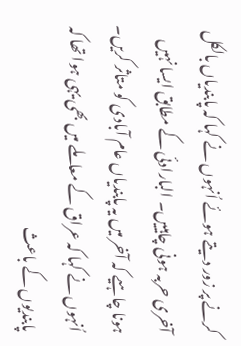کرنے پر زور دیتے ہوئے اُنہوں نے کہا کہ پابندیاں بالکل آخری حربہ ہونی چاہییں۔ البارادئی کے مطابق ایسا نہیں ہونا چاہیے کہ آخر میں یہ پابندیاں عام آبادی کو متاثر کریں۔ اُنہوں نے کہا کہ عراق کے معاملے میں بھی یہی ہوا تھا کہ پابندیوں کے باعث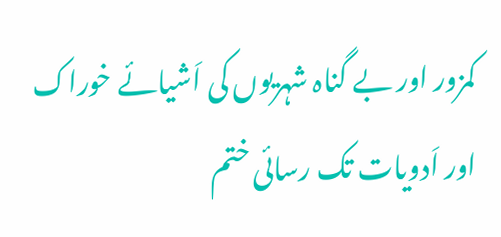کمزور اور بے گناہ شہریوں کی اَشیائے خوراک اور اَدویات تک رسائی ختم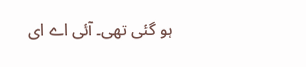ہو گئی تھی۔ آئی اے ای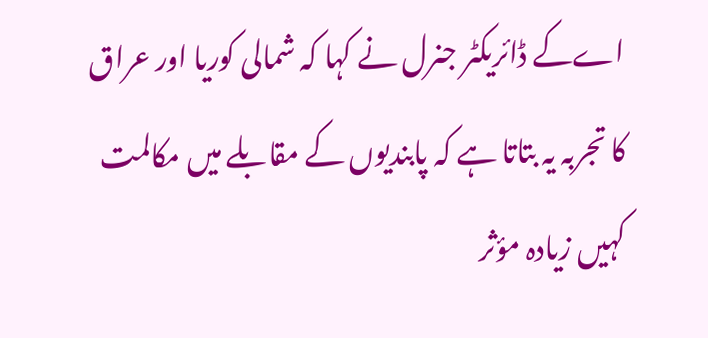اےکے ڈائریکٹر جنرل نے کہا کہ شمالی کوریا اور عراق کا تجربہ یہ بتاتا ہے کہ پابندیوں کے مقابلے میں مکالمت کہیں زیادہ مؤثر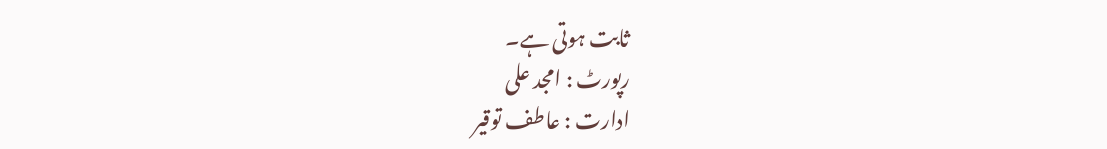ثابت ہوتی ہے۔
رپورٹ : امجد علی
ادارت : عاطف توقیر